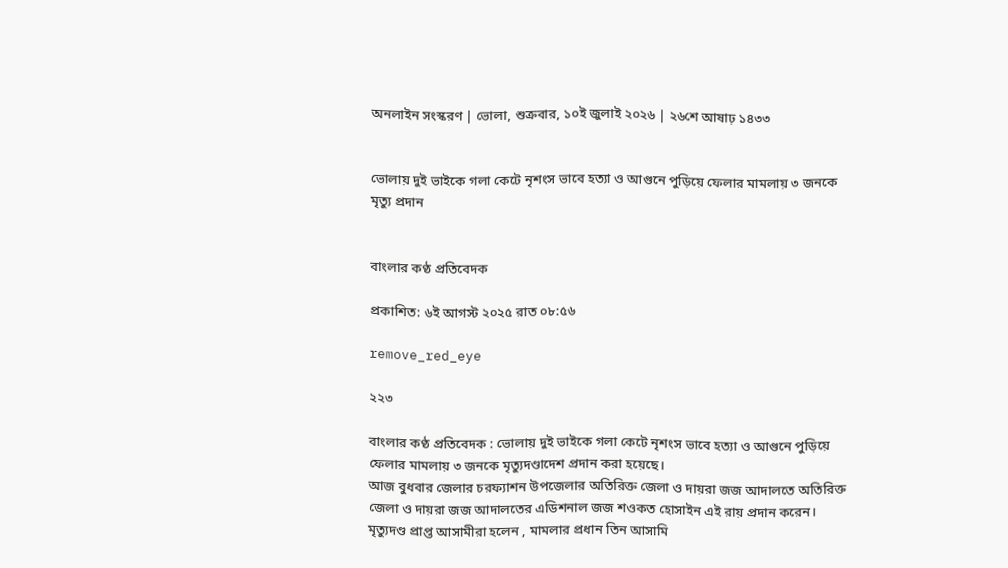অনলাইন সংস্করণ | ভোলা, শুক্রবার, ১০ই জুলাই ২০২৬ | ২৬শে আষাঢ় ১৪৩৩


ভোলায় দুই ভাইকে গলা কেটে নৃশংস ভাবে হত্যা ও আগুনে পুড়িয়ে ফেলার মামলায় ৩ জনকে মৃত্যু প্রদান


বাংলার কণ্ঠ প্রতিবেদক

প্রকাশিত: ৬ই আগস্ট ২০২৫ রাত ০৮:৫৬

remove_red_eye

২২৩

বাংলার কণ্ঠ প্রতিবেদক : ভোলায় দুই ভাইকে গলা কেটে নৃশংস ভাবে হত্যা ও আগুনে পুড়িয়ে ফেলার মামলায় ৩ জনকে মৃত্যুদণ্ডাদেশ প্রদান করা হয়েছে।
আজ বুধবার জেলার চরফ্যাশন উপজেলার অতিরিক্ত জেলা ও দায়রা জজ আদালতে অতিরিক্ত জেলা ও দায়রা জজ আদালতের এডিশনাল জজ শওকত হোসাইন এই রায় প্রদান করেন। মৃত্যুদণ্ড প্রাপ্ত আসামীরা হলেন , মামলার প্রধান তিন আসামি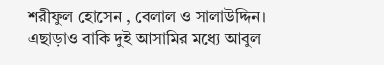শরীফুল হোসেন , বেলাল ও সালাউদ্দিন। এছাড়াও বাকি দুই আসামির মধ্যে আবুল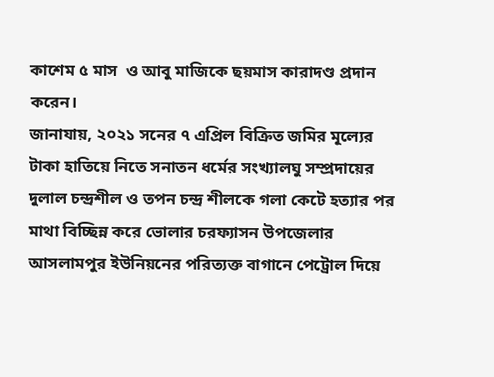কাশেম ৫ মাস  ও আবু মাজিকে ছয়মাস কারাদণ্ড প্রদান করেন।
জানাযায়, ২০২১ সনের ৭ এপ্রিল বিক্রিত জমির মূল্যের টাকা হাতিয়ে নিতে সনাতন ধর্মের সংখ্যালঘু সম্প্রদায়ের দুলাল চন্দ্রশীল ও তপন চন্দ্র শীলকে গলা কেটে হত্যার পর মাথা বিচ্ছিন্ন করে ভোলার চরফ্যাসন উপজেলার আসলামপুর ইউনিয়নের পরিত্যক্ত বাগানে পেট্রোল দিয়ে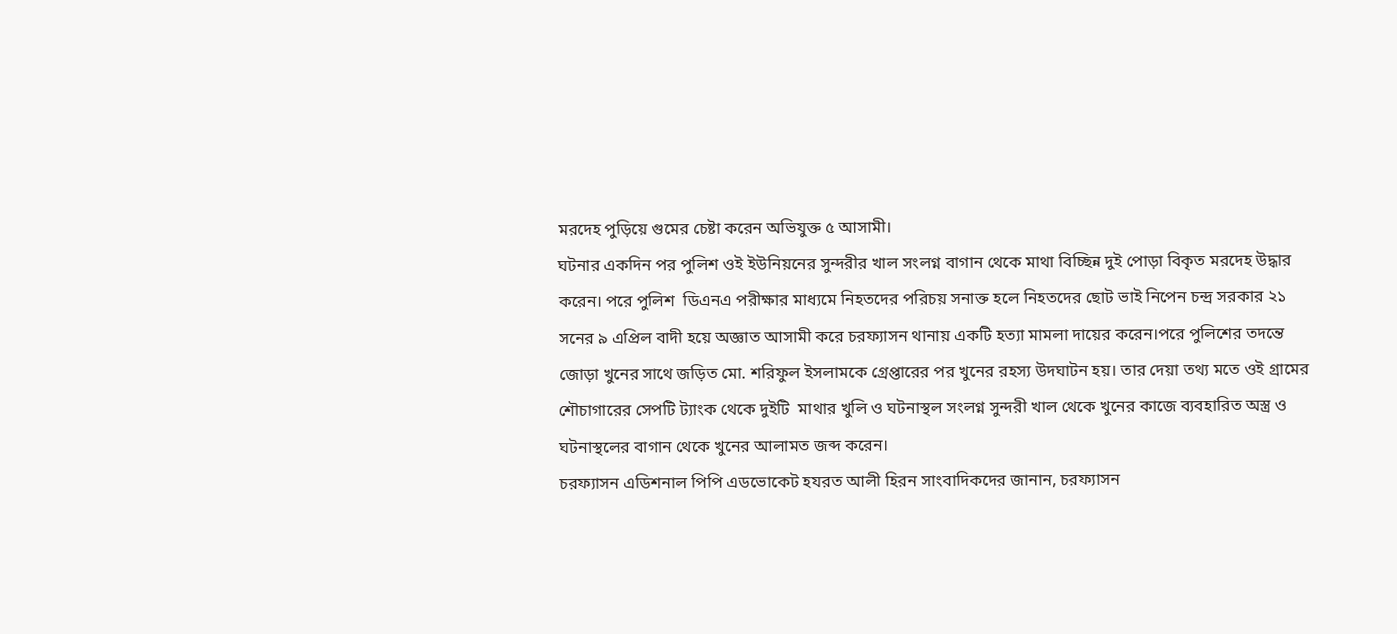মরদেহ পুড়িয়ে গুমের চেষ্টা করেন অভিযুক্ত ৫ আসামী।
ঘটনার একদিন পর পুলিশ ওই ইউনিয়নের সুন্দরীর খাল সংলগ্ন বাগান থেকে মাথা বিচ্ছিন্ন দুই পোড়া বিকৃত মরদেহ উদ্ধার করেন। পরে পুলিশ  ডিএনএ পরীক্ষার মাধ্যমে নিহতদের পরিচয় সনাক্ত হলে নিহতদের ছোট ভাই নিপেন চন্দ্র সরকার ২১ সনের ৯ এপ্রিল বাদী হয়ে অজ্ঞাত আসামী করে চরফ্যাসন থানায় একটি হত্যা মামলা দায়ের করেন।পরে পুলিশের তদন্তে জোড়া খুনের সাথে জড়িত মো. শরিফুল ইসলামকে গ্রেপ্তারের পর খুনের রহস্য উদঘাটন হয়। তার দেয়া তথ্য মতে ওই গ্রামের শৌচাগারের সেপটি ট্যাংক থেকে দুইটি  মাথার খুলি ও ঘটনাস্থল সংলগ্ন সুন্দরী খাল থেকে খুনের কাজে ব্যবহারিত অস্ত্র ও ঘটনাস্থলের বাগান থেকে খুনের আলামত জব্দ করেন।
চরফ্যাসন এডিশনাল পিপি এডভোকেট হযরত আলী হিরন সাংবাদিকদের জানান, চরফ্যাসন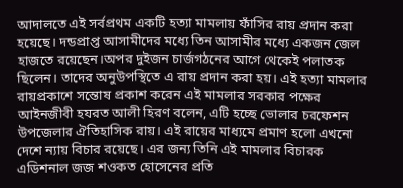আদালতে এই সর্বপ্রথম একটি হত্যা মামলায় ফাঁসির রায় প্রদান করা হয়েছে। দন্ডপ্রাপ্ত আসামীদের মধ্যে তিন আসামীর মধ্যে একজন জেল হাজতে রয়েছেন।অপর দুইজন চার্জগঠনের আগে থেকেই পলাতক ছিলেন। তাদের অনুউপস্থিতে এ রায় প্রদান করা হয়। এই হত্যা মামলার রায়প্রকাশে সন্তোষ প্রকাশ করেন এই মামলার সরকার পক্ষের আইনজীবী হযরত আলী হিরণ বলেন, এটি হচ্ছে ভোলার চরফেশন উপজেলার ঐতিহাসিক রায়। এই রায়ের মাধ্যমে প্রমাণ হলো এখনো দেশে ন্যায় বিচার রয়েছে। এর জন্য তিনি এই মামলার বিচারক এডিশনাল জজ শওকত হোসেনের প্রতি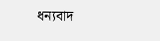ধন্যবাদ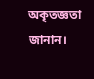অকৃতজ্ঞতা জানান।